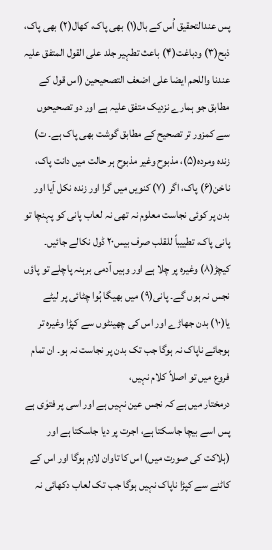پس عندالتحقیق اُس کے بال(۱) بھی پاک، کھال(۲) بھی پاک، ذبح(۳) ودباغت(۴) باعث تطہیر جلد علی القول المتفق علیہ عندنا واللحم ایضا علی اضعف التصحیحین (اس قول کے مطابق جو ہمارے نزدیک متفق علیہ ہے اور دو تصحیحوں سے کمزور تر تصحیح کے مطابق گوشت بھی پاک ہے۔ ت) زندہ ومردہ(۵)، مذبوح وغیر مذبوح ہر حالت میں دانت پاک، ناخن(۶) پاک، اگر (۷) کنویں میں گرا اور زندہ نکل آیا اور بدن پر کوئی نجاست معلوم نہ تھی نہ لعاب پانی کو پہنچا تو پانی پاک، تطیيباً للقلب صرف بیس۲۰ ڈول نکالے جائیں۔ کیچڑ(۸) وغیرہ پر چلا ہے اور وہیں آدمی برہنہ پاچلے تو پاؤں نجس نہ ہوں گے۔ پانی(۹) میں بھیگا ہُوا چٹائی پر لیٹے یا(۱۰) بدن جھاڑے اور اس کی چھینٹوں سے کپڑا وغیرہ تر ہوجائے ناپاک نہ ہوگا جب تک بدن پر نجاست نہ ہو۔ ان تمام فروع میں تو اصلاً کلام نہیں،
درمختار میں ہے کہ نجس عین نہیں ہے اور اسی پر فتوٰی ہے پس اسے بیچا جاسکتا ہے، اجرت پر دیا جاسکتا ہے اور (ہلاکت کی صورت میں) اس کا تاوان لازم ہوگا اور اس کے کاٹنے سے کپڑا ناپاک نہیں ہوگا جب تک لعاب دکھائی نہ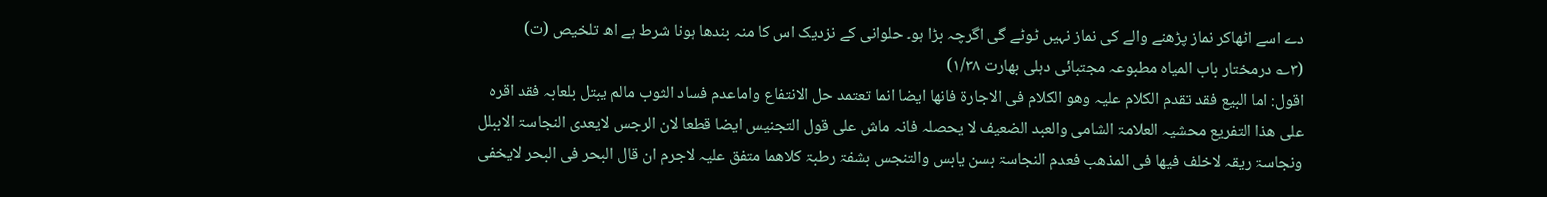دے اسے اٹھاکر نماز پڑھنے والے کی نماز نہیں ٹوٹے گی اگرچہ بڑا ہو۔ حلوانی کے نزدیک اس کا منہ بندھا ہونا شرط ہے اھ تلخیص (ت)
(۳؎ درمختار باب المیاہ مطبوعہ مجتبائی دہلی بھارت ۱/۳۸)
اقول: اما البیع فقد تقدم الکلام علیہ وھو الکلام فی الاجارۃ فانھا ایضا انما تعتمد حل الانتفاع واماعدم فساد الثوب مالم یبتل بلعابہ فقد اقرہ علی ھذا التفریع محشیہ العلامۃ الشامی والعبد الضعیف لا یحصلہ فانہ ماش علی قول التجنیس ایضا قطعا لان الرجس لایعدی النجاسۃ الاببلل ونجاسۃ ریقہ لاخلف فیھا فی المذھب فعدم النجاسۃ بسن یابس والتنجس بشفۃ رطبۃ کلاھما متفق علیہ لاجرم ان قال البحر فی البحر لایخفی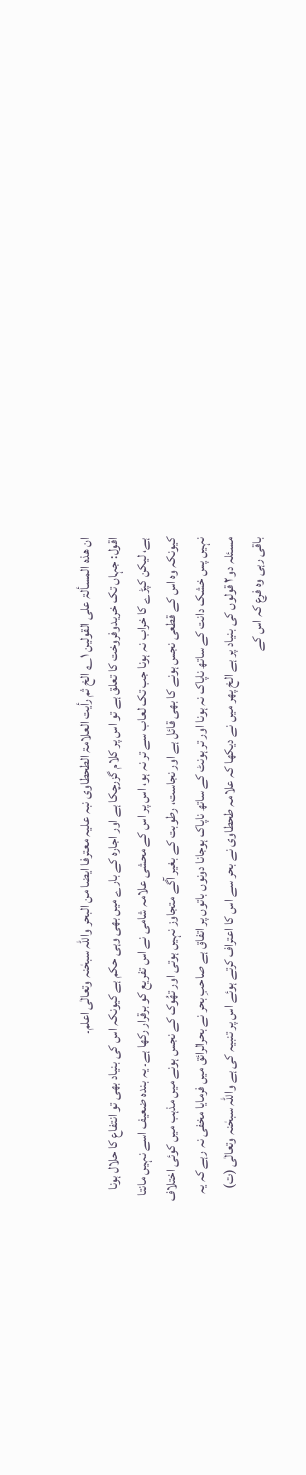ان ھذہ المسألۃ علی القولین ۱؎ الخ ثم رأیت العلامۃ الطحطاوی نبہ علیہ معترفا ایضا من البحر واللّٰہ سبحٰنہ وتعالٰی اعلم۔
اقول: جہاں تک خریدوفروخت کا تعلق ہے تو اس پر کلام گزرچکا ہے اور اجارہ کے بارے میں بھی وہی حکم ہے کیونکہ اس کی بنیاد بھی تو انتفاع کا حلال ہونا ہے، لیکن کپڑے کا خراب نہ ہونا جب تک لعاب سے تر نہ ہو، اس پر اس کے محشی علامہ شامی نے اس تفریع کو برقرار رکھا ہے۔ یہ بندہ ضعیف اسے نہیں مانتا کیونکہ وہ اس کے قطعی نجس ہونے کا بھی قائل ہے اور نجاست، رطوبت کے بغیر آگے متجاوز نہیں ہوتی اور تھُوک کے نجس ہونے میں مذہب میں کوئی اختلاف نہیں پس خشک دانت کے ساتھ ناپاک نہ ہونا اور تر ہونٹ کے ساتھ ناپاک ہوجانا دونوں باتوں پر اتفاق ہے صاحبِ بحر نے بحرالرائق میں فرمایا مخفی نہ رہے کہ یہ مسئلہ دو۲ قولوں کی بنیاد پر ہے الخ پھر میں نے دیکھا کہ علامہ طحطاوی نے بحر سے اس کا اعتراف کرتے ہوئے اس پر تنبیہ کی ہے واللہ سبحٰنہ وتعالٰی (ت)
باقی رہی وہ فرع کہ اس کے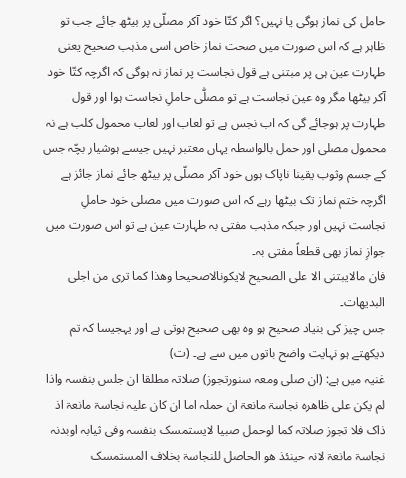حامل کی نماز ہوگی یا نہیں؟ اگر کتّا خود آکر مصلّی پر بیٹھ جائے جب تو ظاہر ہے کہ اس صورت میں صحت نماز خاص اسی مذہب صحیح یعنی طہارت عین ہی پر مبتنی ہے قول نجاست پر نماز نہ ہوگی کہ اگرچہ کتّا خود آکر بیٹھا مگر وہ عین نجاست ہے تو مصلّٰی حاملِ نجاست ہوا اور قول طہارت پر ہوجائے گی کہ اب نجس ہے تو لعاب اور لعاب محمول کلب ہے نہ محمول مصلی اور حمل بالواسطہ یہاں معتبر نہیں جیسے ہوشیار بچّہ جس کے جسم وثوب یقینا ناپاک ہوں خود آکر مصلّی پر بیٹھ جائے نماز جائز ہے اگرچہ ختم نماز تک بیٹھا رہے کہ اس صورت میں مصلی خود حاملِ نجاست نہیں اور جبکہ مذہب مفتی بہ طہارت عین ہے تو اس صورت میں جوازِ نماز بھی قطعاً مفتی بہ۔
فان مالایبتنی الا علی الصحیح لایکونالاصحیحا وھذا کما تری من اجلی البدیھات۔
جس چیز کی بنیاد صحیح ہو وہ بھی صحیح ہوتی ہے اور یہجیسا کہ تم دیکھتے ہو نہایت واضح باتوں میں سے ہے۔ (ت)
غنیہ میں ہے: (ان صلی ومعہ سنورتجوز) صلاتہ مطلقا ان جلس بنفسہ واذا لم یکن علی ظاھرہ نجاسۃ مانعۃ ان حملہ اما ان کان علیہ نجاسۃ مانعۃ اذ ذاک فلا تجوز صلاتہ کما لوحمل صبیا لایستمسک بنفسہ وفی ثیابہ اوبدنہ نجاسۃ مانعۃ لانہ حینئذ ھو الحاصل للنجاسۃ بخلاف المستمسک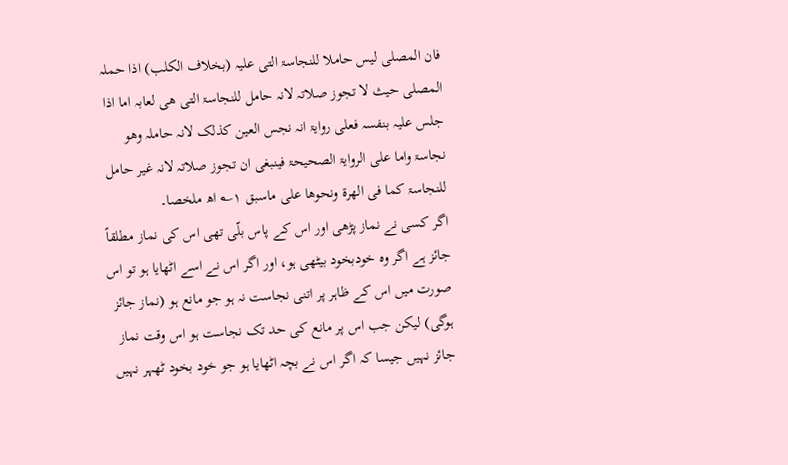فان المصلی لیس حاملا للنجاسۃ التی علیہ (بخلاف الکلب) اذا حملہ المصلی حیث لا تجوز صلاتہ لانہ حامل للنجاسۃ التی ھی لعابہ اما اذا جلس علیہ بنفسہ فعلی روایۃ انہ نجس العین کذلک لانہ حاملہ وھو نجاسۃ واما علی الروایۃ الصحیحۃ فینبغی ان تجوز صلاتہ لانہ غیر حامل للنجاسۃ کما فی الھرۃ ونحوھا علی ماسبق ۱؎ اھ ملخصا۔
اگر کسی نے نماز پڑھی اور اس کے پاس بلّی تھی اس کی نماز مطلقاً جائز ہے اگر وہ خودبخود بیٹھی ہو، اور اگر اس نے اسے اٹھایا ہو تو اس صورت میں اس کے ظاہر پر اتنی نجاست نہ ہو جو مانع ہو (نماز جائز ہوگی) لیکن جب اس پر مانع کی حد تک نجاست ہو اس وقت نماز جائز نہیں جیسا کہ اگر اس نے بچہ اٹھایا ہو جو خود بخود ٹھہر نہیں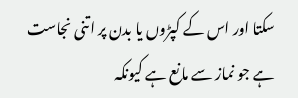سکتا اور اس کے کپڑوں یا بدن پر اتنی نجاست ہے جو نماز سے مانع ہے کیونکہ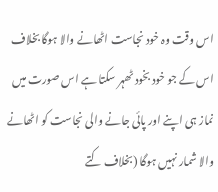اس وقت وہ خود نجاست اٹھانے والا ہوگا بخلاف اس کے جو خود بخود ٹھہر سکتا ہے اس صورت میں نماز ہی اپنے اور پائی جانے والی نجاست کو اٹھانے والا شمار نہیں ہوگا (بخلاف کتے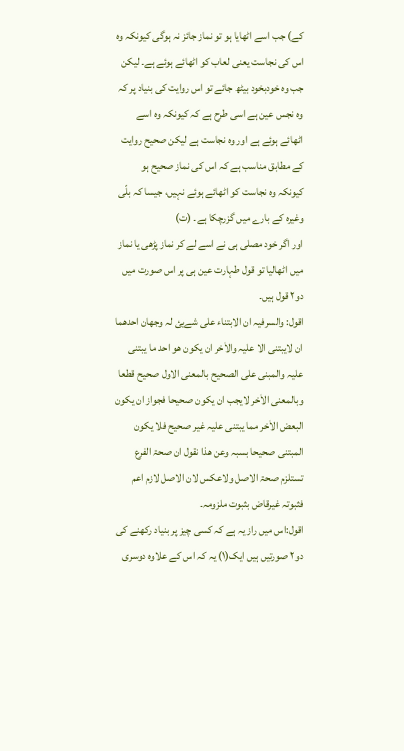کے) جب اسے اٹھایا ہو تو نماز جائز نہ ہوگی کیونکہ وہ اس کی نجاست یعنی لعاب کو اٹھائے ہوئے ہے۔ لیکن جب وہ خودبخود بیٹھ جائے تو اس روایت کی بنیاد پر کہ وہ نجس عین ہے اسی طرح ہے کہ کیونکہ وہ اسے اٹھائے ہوئے ہے اور وہ نجاست ہے لیکن صحیح روایت کے مطابق مناسب ہے کہ اس کی نماز صحیح ہو کیونکہ وہ نجاست کو اٹھائے ہوئے نہیں، جیسا کہ بلّی وغیرہ کے بارے میں گزرچکا ہے۔ (ت)
اور اگر خود مصلی ہی نے اسے لے کر نماز پڑھی یا نماز میں اٹھالیا تو قول طہارت عین ہی پر اس صورت میں دو۲ قول ہیں۔
اقول: والسرفیہ ان الابتناء علی شےیئ لہ وجھان احدھما ان لایبتنی الا علیہ والاٰخر ان یکون ھو احد ما یبتنی علیہ والمبنی علی الصحیح بالمعنی الاول صحیح قطعا وبالمعنی الاٰخر لایجب ان یکون صحیحا فجواز ان یکون البعض الاٰخر مما یبتنی علیہ غیر صحیح فلا یکون المبتنی صحیحا بسبہ وعن ھذا نقول ان صحۃ الفرع تستلزم صحۃ الاصل ولاعکس لان الاصل لازم اعم فثبوتہ غیرقاض بثبوت ملزومہ۔
اقول:اس میں راز یہ ہے کہ کسی چیز پر بنیاد رکھنے کی دو۲ صورتیں ہیں ایک(۱) یہ کہ اس کے علاوہ دوسری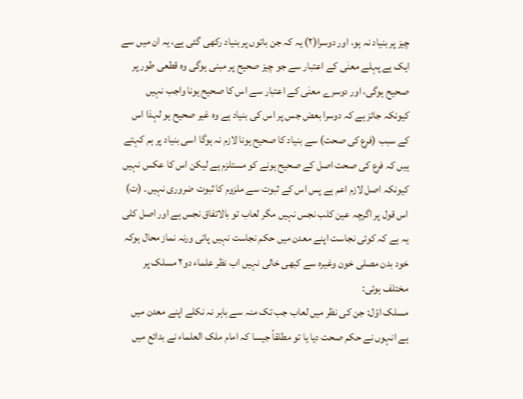چیز پر بنیاد نہ ہو، اور دوسرا(۲) یہ کہ جن باتوں پر بنیاد رکھی گئی ہے، یہ ان میں سے ایک ہے پہلے معنٰی کے اعتبار سے جو چیز صحیح پر مبنی ہوگی وہ قطعی طور پر صحیح ہوگی، اور دوسرے معنٰی کے اعتبار سے اس کا صحیح ہونا واجب نہیں کیونکہ جائز ہے کہ دوسرا بعض جس پر اس کی بنیاد ہے وہ غیر صحیح ہو لہذا اس کے سبب (فرع کی صحت) سے بنیاد کا صحیح ہونا لازم نہ ہوگا اسی بنیاد پر ہم کہتے ہیں کہ فرع کی صحت اصل کے صحیح ہونے کو مستلزم ہے لیکن اس کا عکس نہیں کیونکہ اصل لازم اعم ہے پس اس کے ثبوت سے ملزوم کا ثبوت ضروری نہیں۔ (ت)
اس قول پر اگرچہ عین کلب نجس نہیں مگر لعاب تو بالاتفاق نجس ہے اور اصل کلی یہ ہے کہ کوئی نجاست اپنے معدن میں حکم نجاست نہیں پاتی ورنہ نماز محال ہوکہ خود بدن مصلی خون وغیرہ سے کبھی خالی نہیں اب نظر علماء دو۲ مسلک پر مختلف ہوئی:
مسلک اوّل: جن کی نظر میں لعاب جب تک منہ سے باہر نہ نکلے اپنے معدن میں ہے انہوں نے حکم صحت دیا یا تو مطلقاً جیسا کہ امام ملک العلماء نے بدائع میں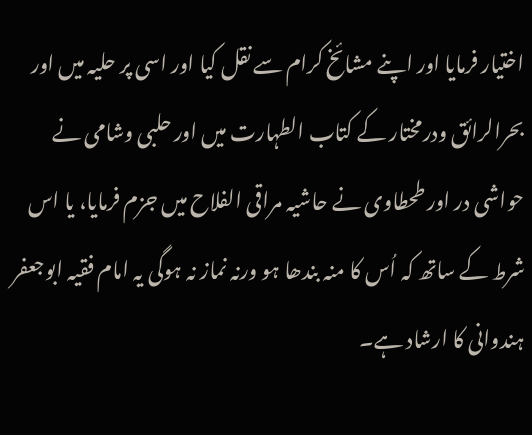اختیار فرمایا اور اپنے مشائخ کرام سے نقل کیا اور اسی پر حلیہ میں اور بحرالرائق ودرمختار کے کتاب الطہارت میں اور حلبی وشامی نے حواشی در اور طحطاوی نے حاشیہ مراقی الفلاح میں جزم فرمایا، یا اس شرط کے ساتھ کہ اُس کا منہ بندھا ہو ورنہ نماز نہ ہوگی یہ امام فقیہ ابوجعفر ہندوانی کا ارشاد ہے۔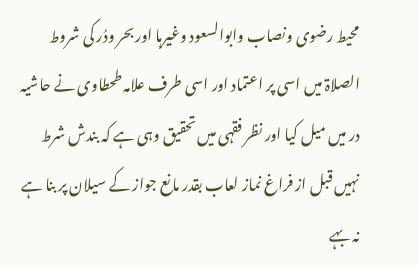محیط رضوی ونصاب وابوالسعود وغیرہا اور بحر ودُر کی شروط الصلاۃ میں اسی پر اعتماد اور اسی طرف علامہ طحطاوی نے حاشیہ در میں میل کیا اور نظر فقہی میں تحقیق وہی ہے کہ بندش شرط نہیں قبل از فراغ نماز لعاب بقدر مانع جواز کے سیلان پر بنا ہے نہ بہے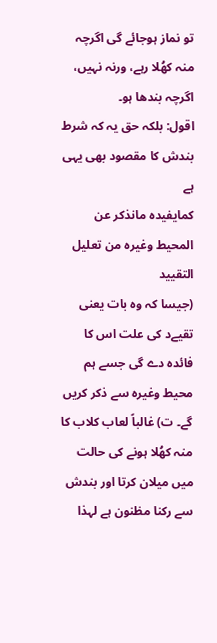تو نماز ہوجائے گی اگرچہ منہ کھُلا رہے، ورنہ نہیں، اگرچہ بندھا ہو۔
اقول: بلکہ حق یہ کہ شرط بندش کا مقصود بھی یہی ہے
کمایفیدہ مانذکر عن المحیط وغیرہ من تعلیل التقیيد
(جیسا کہ وہ بات یعنی تقیےد کی علت اس کا فائدہ دے گی جسے ہم محیط وغیرہ سے ذکر کریں گے۔ ت) غالباً لعاب کلاب کا منہ کھُلا ہونے کی حالت میں میلان کرتا اور بندش سے رکنا مظنون ہے لہذا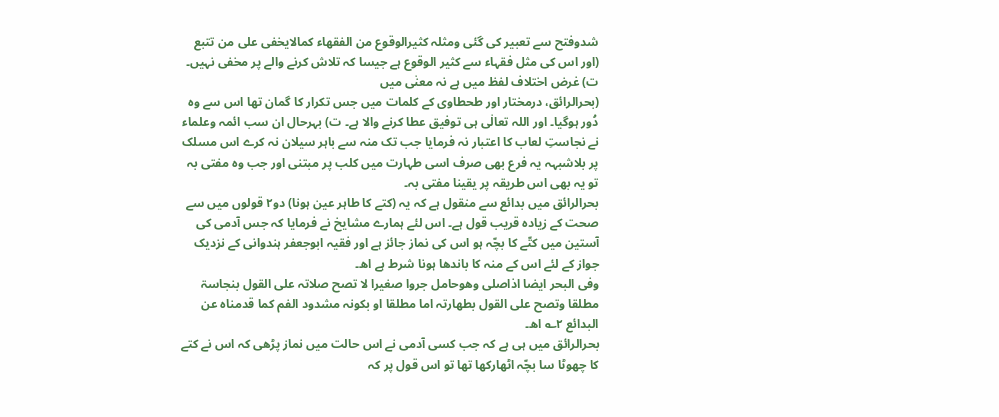شدوفتح سے تعبیر کی گئی ومثلہ کثیرالوقوع من الفقھاء کمالایخفی علی من تتبع (اور اس کی مثل فقہاء سے کثیر الوقوع ہے جیسا کہ تلاش کرنے والے پر مخفی نہیں۔ ت) غرض اختلاف لفظ میں ہے نہ معنٰی میں
(بحرالرائق، درمختار اور طحطاوی کے کلمات میں جس تکرار کا گمان تھا اس سے وہ دُور ہوگیا۔ اور اللہ تعالٰی ہی توفیق عطا کرنے والا ہے۔ ت) بہرحال ان سب ائمہ وعلماء نے نجاستِ لعاب کا اعتبار نہ فرمایا جب تک منہ سے باہر سیلان نہ کرے اس مسلک پر بلاشبہہ یہ فرع بھی صرف اسی طہارت میں کلب پر مبتنی اور جب وہ مفتی بہ تو یہ بھی اس طریقہ پر یقینا مفتی بہ۔
بحرالرائق میں بدائع سے منقول ہے کہ یہ (کتے کا طاہر عین ہونا) دو۲ قولوں میں سے صحت کے زیادہ قریب قول ہے۔ اس لئے ہمارے مشایخ نے فرمایا کہ جس آدمی کی آستین میں کتّے کا بچّہ ہو اس کی نماز جائز ہے اور فقیہ ابوجعفر ہندوانی کے نزدیک جواز کے لئے اس کے منہ کا باندھا ہونا شرط ہے اھ۔
وفی البحر ایضا اذاصلی وھوحامل جروا صغیرا لا تصح صلاتہ علی القول بنجاسۃ مطلقا وتصح علی القول بطھارتہ اما مطلقا او بکونہ مشدود الفم کما قدمناہ عن البدائع ۲؎ اھ۔
بحرالرائق میں ہی ہے کہ جب کسی آدمی نے اس حالت میں نماز پڑھی کہ اس نے کتے کا چھوٹا سا بچّہ اٹھارکھا تھا تو اس قول پر کہ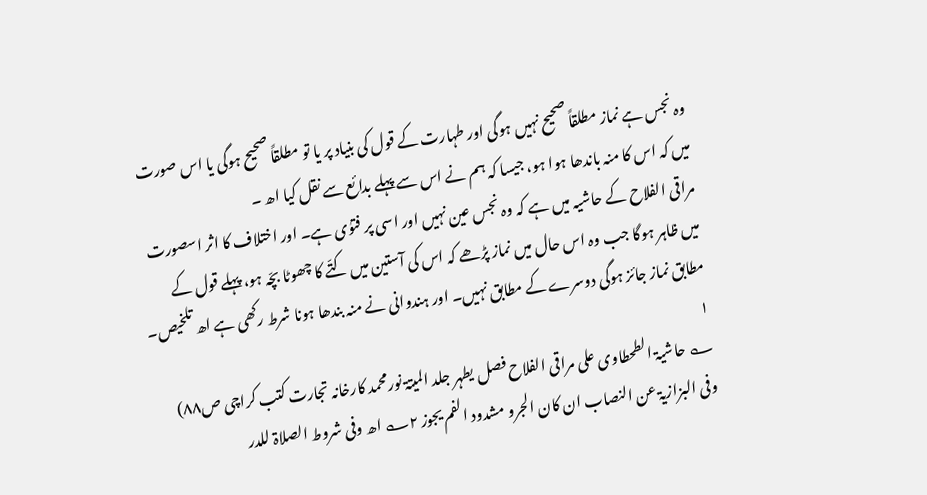وہ نجس ہے نماز مطلقاً صحیح نہیں ہوگی اور طہارت کے قول کی بنیاد پر یا تو مطلقاً صحیح ہوگی یا اس صورت میں کہ اس کا منہ باندھا ہوا ہو، جیسا کہ ہم نے اس سے پہلے بدائع سے نقل کیا اھ ۔
مراقی الفلاح کے حاشیہ میں ہے کہ وہ نجس عین نہیں اور اسی پر فتوٰی ہے۔ اور اختلاف کا اثر اسصورت میں ظاہر ہوگا جب وہ اس حال میں نماز پڑھے کہ اس کی آستین میں کتّے کا چھوٹا بچّہ ہو، پہلے قول کے مطابق نماز جائز ہوگی دوسرے کے مطابق نہیں۔ اور ہندوانی نے منہ بندھا ہونا شرط رکھی ہے اھ تلخیص۔ ۱
؎ حاشیۃ الطحطاوی علی مراقی الفلاح فصل یطہر جلد المیتۃ نورمحمد کارخانہ تجارت کتب کراچی ص۸۸)
وفی البزازیۃ عن النصاب ان کان الجرو مشدود الفم یجوز ۲؎ اھ وفی شروط الصلاۃ للدر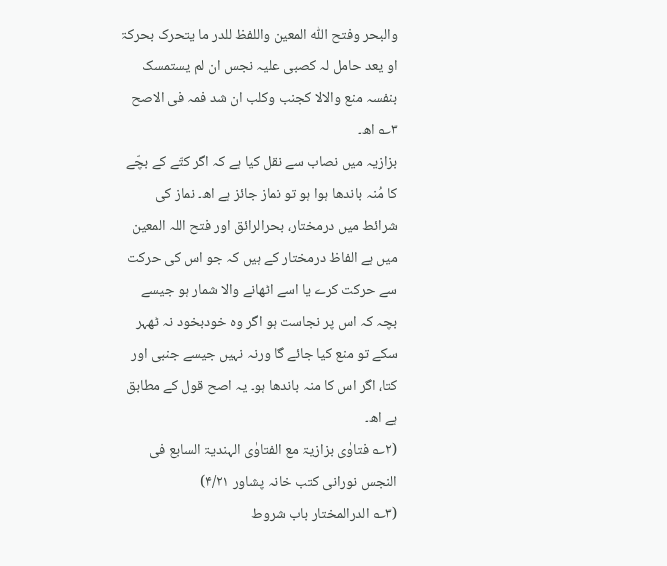والبحر وفتح اللّٰہ المعین واللفظ للدر ما یتحرک بحرکۃ او یعد حامل لہ کصبی علیہ نجس ان لم یستمسک بنفسہ منع والالا کجنب وکلب ان شد فمہ فی الاصح ۳؎ اھ۔
بزازیہ میں نصاب سے نقل کیا ہے کہ اگر کتّے کے بچّے کا مُنہ باندھا ہوا ہو تو نماز جائز ہے اھ۔ نماز کی شرائط میں درمختار، بحرالرائق اور فتح اللہ المعین میں ہے الفاظ درمختار کے ہیں کہ جو اس کی حرکت سے حرکت کرے یا اسے اٹھانے والا شمار ہو جیسے بچہ کہ اس پر نجاست ہو اگر وہ خودبخود نہ ٹھہر سکے تو منع کیا جائے گا ورنہ نہیں جیسے جنبی اور کتا، اگر اس کا منہ باندھا ہو۔ یہ اصح قول کے مطابق ہے اھ۔
(۲؎ فتاوٰی بزازیۃ مع الفتاوٰی الہندیۃ السابع فی النجس نورانی کتب خانہ پشاور ۴/۲۱)
(۳؎ الدرالمختار باب شروط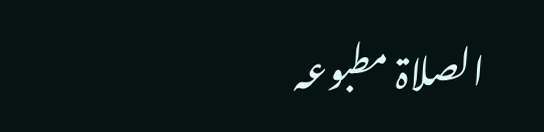الصلاۃ مطبوعہ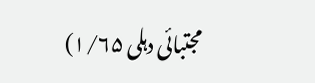مجتبائی دہلی ۱/۶۵)